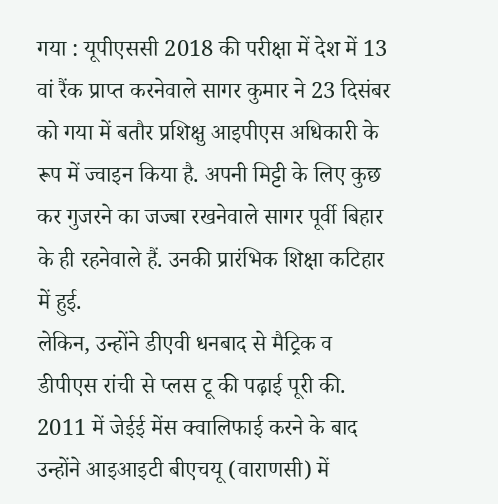गया : यूपीएससी 2018 की परीक्षा में देश में 13 वां रैंक प्राप्त करनेवाले सागर कुमार ने 23 दिसंबर को गया में बतौर प्रशिक्षु आइपीएस अधिकारी के रूप में ज्वाइन किया है. अपनी मिट्टी के लिए कुछ कर गुजरने का जज्बा रखनेवाले सागर पूर्वी बिहार के ही रहनेवाले हैं. उनकी प्रारंभिक शिक्षा कटिहार में हुई.
लेकिन, उन्होंने डीएवी धनबाद से मैट्रिक व डीपीएस रांची से प्लस टू की पढ़ाई पूरी की. 2011 में जेईई मेंस क्वालिफाई करने के बाद उन्होंने आइआइटी बीएचयू (वाराणसी) में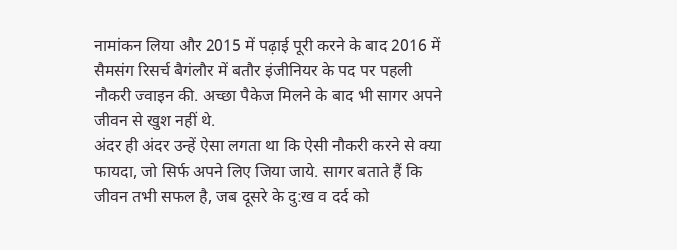नामांकन लिया और 2015 में पढ़ाई पूरी करने के बाद 2016 में सैमसंग रिसर्च बैगंलौर में बतौर इंजीनियर के पद पर पहली नौकरी ज्वाइन की. अच्छा पैकेज मिलने के बाद भी सागर अपने जीवन से खुश नहीं थे.
अंदर ही अंदर उन्हें ऐसा लगता था कि ऐसी नौकरी करने से क्या फायदा, जो सिर्फ अपने लिए जिया जाये. सागर बताते हैं कि जीवन तभी सफल है, जब दूसरे के दु:ख व दर्द को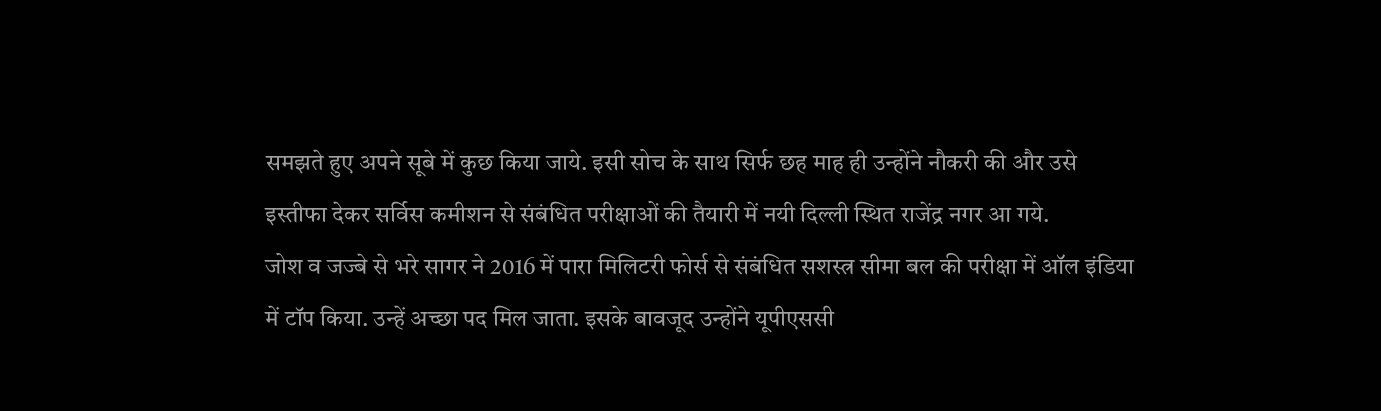समझते हुए अपने सूबे में कुछ किया जाये. इसी सोच के साथ सिर्फ छह माह ही उन्होंने नौकरी की और उसे इस्तीफा देकर सर्विस कमीशन से संबंधित परीक्षाओं की तैयारी में नयी दिल्ली स्थित राजेंद्र नगर आ गये.
जोश व जज्बे से भरे सागर ने 2016 में पारा मिलिटरी फोर्स से संबंधित सशस्त्र सीमा बल की परीक्षा में ऑल इंडिया में टॉप किया. उन्हें अच्छा पद मिल जाता. इसके बावजूद उन्होंने यूपीएससी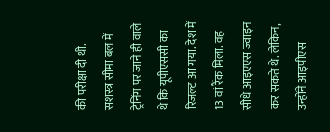की परीक्षा दी थी. सशस्त्र सीमा बल में ट्रेनिंग पर जाने ही वाले थे कि यूपीएससी का रिजल्ट आ गया. देश में 13 वां रैंक मिला. वह सीधे आइएएस ज्वाइन कर सकते थे. लेकिन, उन्होंने आइपीएस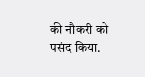की नौकरी को पसंद किया.